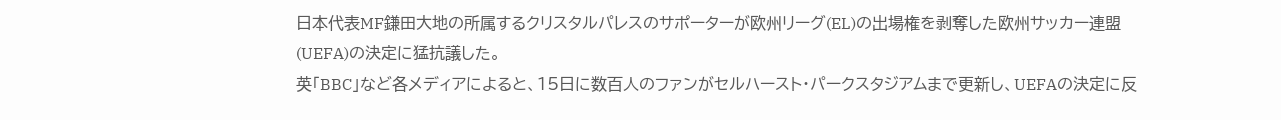日本代表MF鎌田大地の所属するクリスタルパレスのサポーターが欧州リーグ(EL)の出場権を剥奪した欧州サッカー連盟(UEFA)の決定に猛抗議した。
英「BBC」など各メディアによると、15日に数百人のファンがセルハースト・パークスタジアムまで更新し、UEFAの決定に反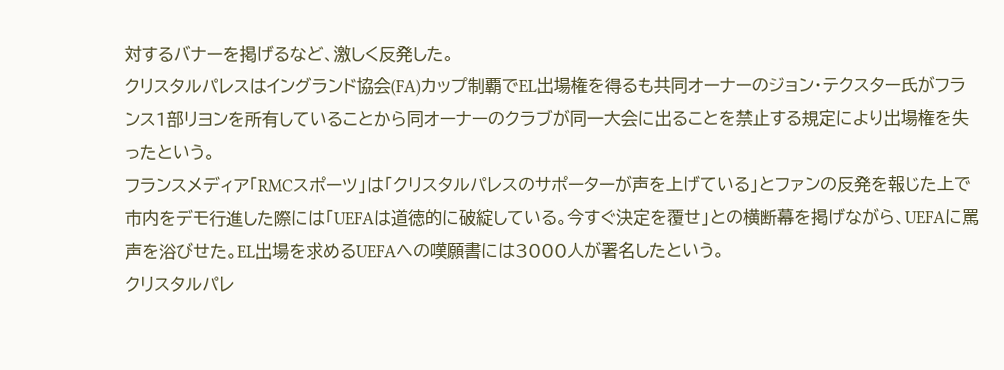対するバナーを掲げるなど、激しく反発した。
クリスタルパレスはイングランド協会(FA)カップ制覇でEL出場権を得るも共同オーナーのジョン・テクスター氏がフランス1部リヨンを所有していることから同オーナーのクラブが同一大会に出ることを禁止する規定により出場権を失ったという。
フランスメディア「RMCスポーツ」は「クリスタルパレスのサポーターが声を上げている」とファンの反発を報じた上で市内をデモ行進した際には「UEFAは道徳的に破綻している。今すぐ決定を覆せ」との横断幕を掲げながら、UEFAに罵声を浴びせた。EL出場を求めるUEFAへの嘆願書には3000人が署名したという。
クリスタルパレ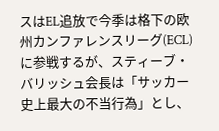スはEL追放で今季は格下の欧州カンファレンスリーグ(ECL)に参戦するが、スティーブ・バリッシュ会長は「サッカー史上最大の不当行為」とし、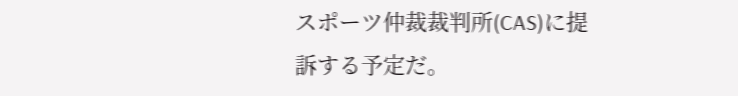スポーツ仲裁裁判所(CAS)に提訴する予定だ。